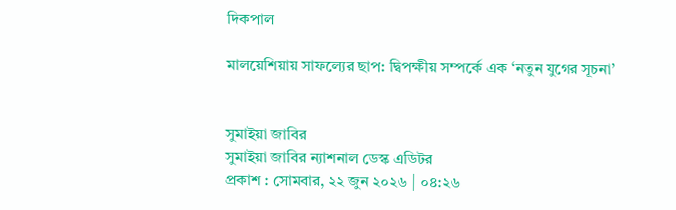দিকপাল

মালয়েশিয়ায় সাফল্যের ছাপ: দ্বিপক্ষীয় সম্পর্কে এক ‘নতুন যুগের সূচনা’


সুমাইয়া জাবির
সুমাইয়া জাবির ন্যাশনাল ডেস্ক এডিটর
প্রকাশ : সোমবার, ২২ জুন ২০২৬ | ০৪:২৬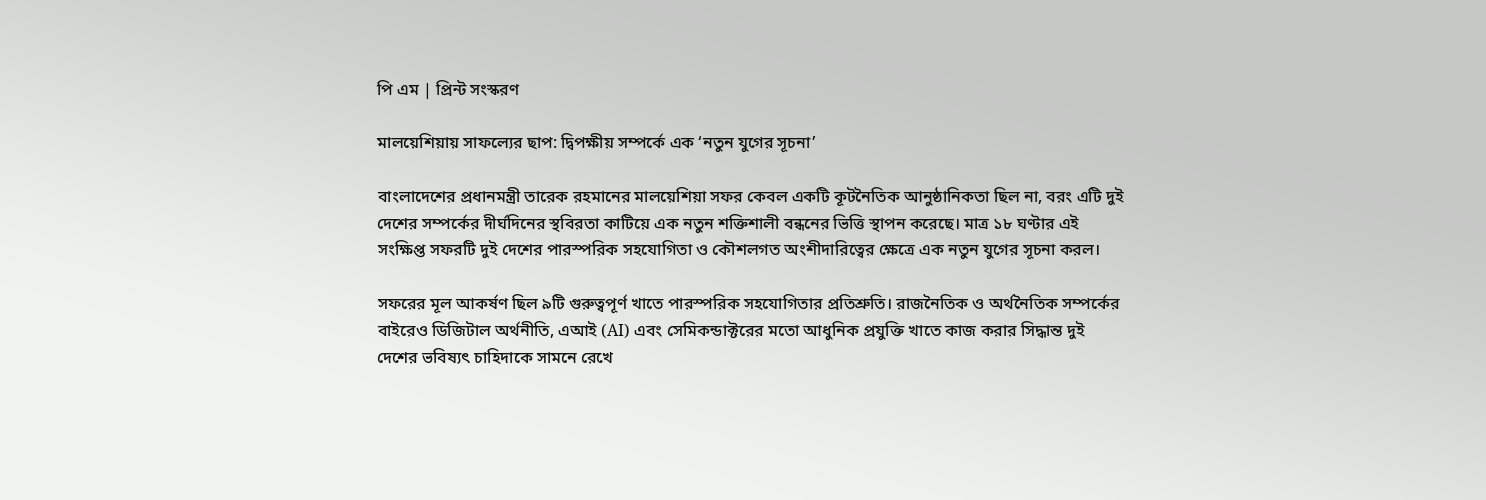পি এম | প্রিন্ট সংস্করণ

মালয়েশিয়ায় সাফল্যের ছাপ: দ্বিপক্ষীয় সম্পর্কে এক ‘নতুন যুগের সূচনা’

বাংলাদেশের প্রধানমন্ত্রী তারেক রহমানের মালয়েশিয়া সফর কেবল একটি কূটনৈতিক আনুষ্ঠানিকতা ছিল না, বরং এটি দুই দেশের সম্পর্কের দীর্ঘদিনের স্থবিরতা কাটিয়ে এক নতুন শক্তিশালী বন্ধনের ভিত্তি স্থাপন করেছে। মাত্র ১৮ ঘণ্টার এই সংক্ষিপ্ত সফরটি দুই দেশের পারস্পরিক সহযোগিতা ও কৌশলগত অংশীদারিত্বের ক্ষেত্রে এক নতুন যুগের সূচনা করল।

সফরের মূল আকর্ষণ ছিল ৯টি গুরুত্বপূর্ণ খাতে পারস্পরিক সহযোগিতার প্রতিশ্রুতি। রাজনৈতিক ও অর্থনৈতিক সম্পর্কের বাইরেও ডিজিটাল অর্থনীতি, এআই (AI) এবং সেমিকন্ডাক্টরের মতো আধুনিক প্রযুক্তি খাতে কাজ করার সিদ্ধান্ত দুই দেশের ভবিষ্যৎ চাহিদাকে সামনে রেখে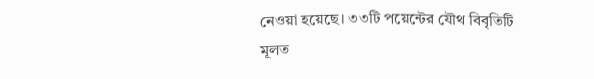নেওয়া হয়েছে। ৩৩টি পয়েন্টের যৌথ বিবৃতিটি মূলত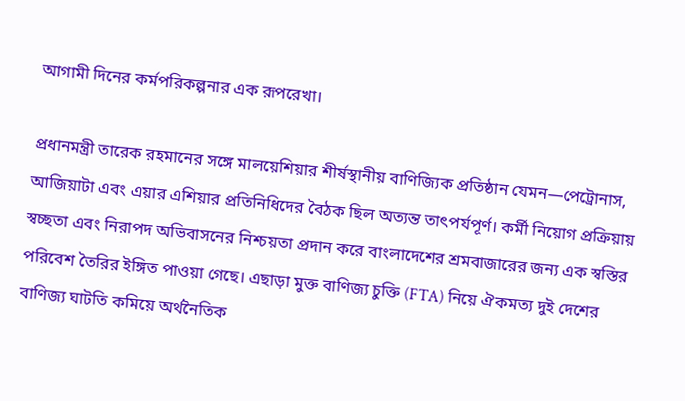আগামী দিনের কর্মপরিকল্পনার এক রূপরেখা।

প্রধানমন্ত্রী তারেক রহমানের সঙ্গে মালয়েশিয়ার শীর্ষস্থানীয় বাণিজ্যিক প্রতিষ্ঠান যেমন—পেট্রোনাস, আজিয়াটা এবং এয়ার এশিয়ার প্রতিনিধিদের বৈঠক ছিল অত্যন্ত তাৎপর্যপূর্ণ। কর্মী নিয়োগ প্রক্রিয়ায় স্বচ্ছতা এবং নিরাপদ অভিবাসনের নিশ্চয়তা প্রদান করে বাংলাদেশের শ্রমবাজারের জন্য এক স্বস্তির পরিবেশ তৈরির ইঙ্গিত পাওয়া গেছে। এছাড়া মুক্ত বাণিজ্য চুক্তি (FTA) নিয়ে ঐকমত্য দুই দেশের বাণিজ্য ঘাটতি কমিয়ে অর্থনৈতিক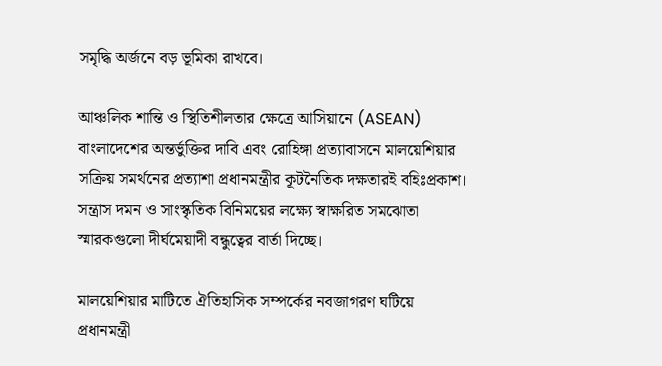সমৃদ্ধি অর্জনে বড় ভূমিকা রাখবে।

আঞ্চলিক শান্তি ও স্থিতিশীলতার ক্ষেত্রে আসিয়ানে (ASEAN) বাংলাদেশের অন্তর্ভুক্তির দাবি এবং রোহিঙ্গা প্রত্যাবাসনে মালয়েশিয়ার সক্রিয় সমর্থনের প্রত্যাশা প্রধানমন্ত্রীর কূটনৈতিক দক্ষতারই বহিঃপ্রকাশ। সন্ত্রাস দমন ও সাংস্কৃতিক বিনিময়ের লক্ষ্যে স্বাক্ষরিত সমঝোতা স্মারকগুলো দীর্ঘমেয়াদী বন্ধুত্বের বার্তা দিচ্ছে।

মালয়েশিয়ার মাটিতে ঐতিহাসিক সম্পর্কের নবজাগরণ ঘটিয়ে প্রধানমন্ত্রী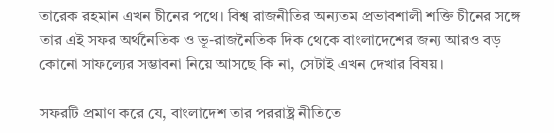তারেক রহমান এখন চীনের পথে। বিশ্ব রাজনীতির অন্যতম প্রভাবশালী শক্তি চীনের সঙ্গে তার এই সফর অর্থনৈতিক ও ভূ-রাজনৈতিক দিক থেকে বাংলাদেশের জন্য আরও বড় কোনো সাফল্যের সম্ভাবনা নিয়ে আসছে কি না, সেটাই এখন দেখার বিষয়।

সফরটি প্রমাণ করে যে, বাংলাদেশ তার পররাষ্ট্র নীতিতে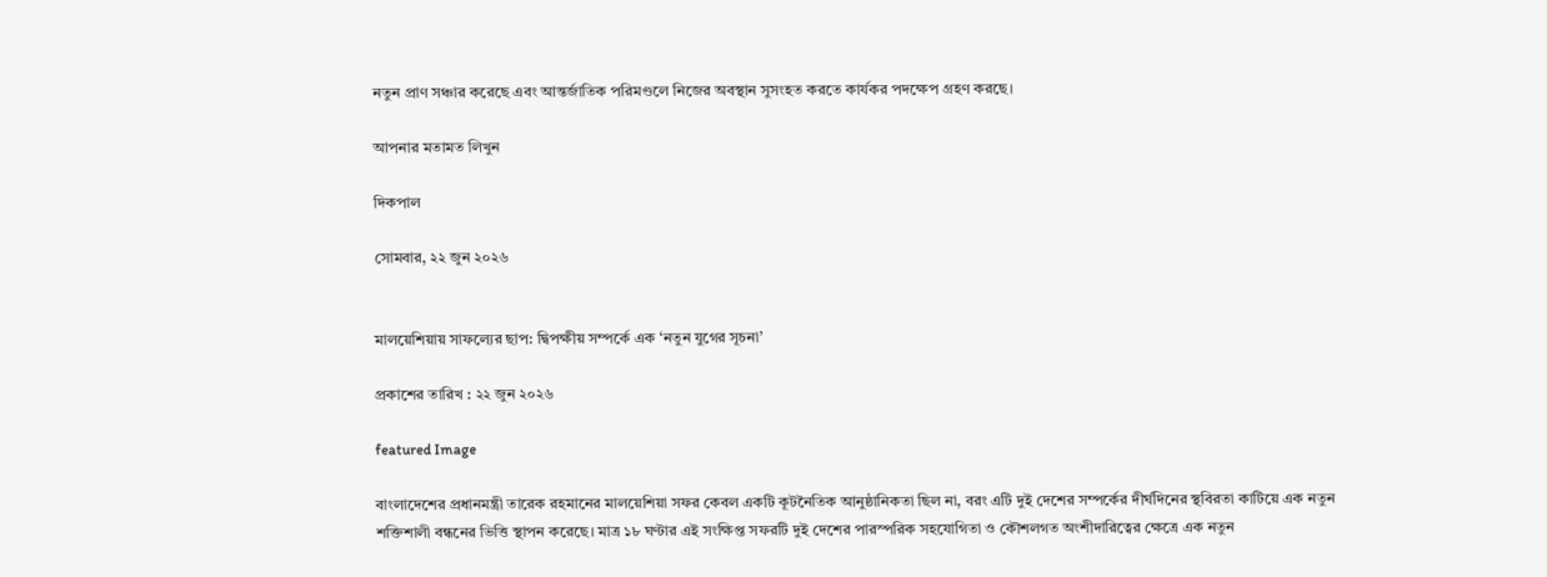নতুন প্রাণ সঞ্চার করেছে এবং আন্তর্জাতিক পরিমণ্ডলে নিজের অবস্থান সুসংহত করতে কার্যকর পদক্ষেপ গ্রহণ করছে।

আপনার মতামত লিখুন

দিকপাল

সোমবার, ২২ জুন ২০২৬


মালয়েশিয়ায় সাফল্যের ছাপ: দ্বিপক্ষীয় সম্পর্কে এক ‘নতুন যুগের সূচনা’

প্রকাশের তারিখ : ২২ জুন ২০২৬

featured Image

বাংলাদেশের প্রধানমন্ত্রী তারেক রহমানের মালয়েশিয়া সফর কেবল একটি কূটনৈতিক আনুষ্ঠানিকতা ছিল না, বরং এটি দুই দেশের সম্পর্কের দীর্ঘদিনের স্থবিরতা কাটিয়ে এক নতুন শক্তিশালী বন্ধনের ভিত্তি স্থাপন করেছে। মাত্র ১৮ ঘণ্টার এই সংক্ষিপ্ত সফরটি দুই দেশের পারস্পরিক সহযোগিতা ও কৌশলগত অংশীদারিত্বের ক্ষেত্রে এক নতুন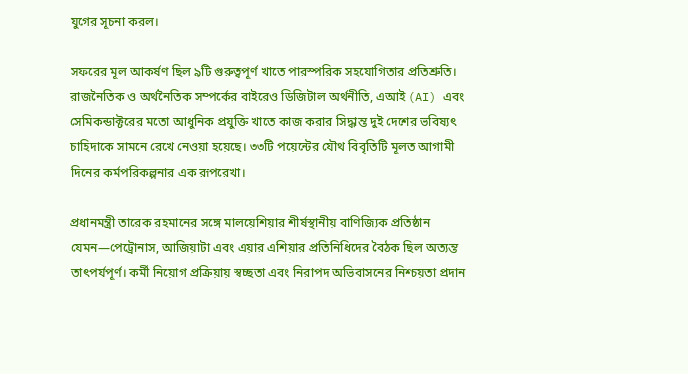যুগের সূচনা করল।

সফরের মূল আকর্ষণ ছিল ৯টি গুরুত্বপূর্ণ খাতে পারস্পরিক সহযোগিতার প্রতিশ্রুতি। রাজনৈতিক ও অর্থনৈতিক সম্পর্কের বাইরেও ডিজিটাল অর্থনীতি, এআই (AI) এবং সেমিকন্ডাক্টরের মতো আধুনিক প্রযুক্তি খাতে কাজ করার সিদ্ধান্ত দুই দেশের ভবিষ্যৎ চাহিদাকে সামনে রেখে নেওয়া হয়েছে। ৩৩টি পয়েন্টের যৌথ বিবৃতিটি মূলত আগামী দিনের কর্মপরিকল্পনার এক রূপরেখা।

প্রধানমন্ত্রী তারেক রহমানের সঙ্গে মালয়েশিয়ার শীর্ষস্থানীয় বাণিজ্যিক প্রতিষ্ঠান যেমন—পেট্রোনাস, আজিয়াটা এবং এয়ার এশিয়ার প্রতিনিধিদের বৈঠক ছিল অত্যন্ত তাৎপর্যপূর্ণ। কর্মী নিয়োগ প্রক্রিয়ায় স্বচ্ছতা এবং নিরাপদ অভিবাসনের নিশ্চয়তা প্রদান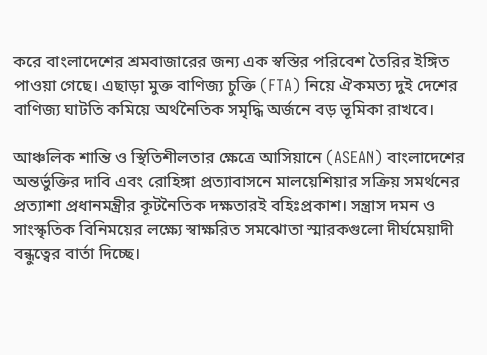করে বাংলাদেশের শ্রমবাজারের জন্য এক স্বস্তির পরিবেশ তৈরির ইঙ্গিত পাওয়া গেছে। এছাড়া মুক্ত বাণিজ্য চুক্তি (FTA) নিয়ে ঐকমত্য দুই দেশের বাণিজ্য ঘাটতি কমিয়ে অর্থনৈতিক সমৃদ্ধি অর্জনে বড় ভূমিকা রাখবে।

আঞ্চলিক শান্তি ও স্থিতিশীলতার ক্ষেত্রে আসিয়ানে (ASEAN) বাংলাদেশের অন্তর্ভুক্তির দাবি এবং রোহিঙ্গা প্রত্যাবাসনে মালয়েশিয়ার সক্রিয় সমর্থনের প্রত্যাশা প্রধানমন্ত্রীর কূটনৈতিক দক্ষতারই বহিঃপ্রকাশ। সন্ত্রাস দমন ও সাংস্কৃতিক বিনিময়ের লক্ষ্যে স্বাক্ষরিত সমঝোতা স্মারকগুলো দীর্ঘমেয়াদী বন্ধুত্বের বার্তা দিচ্ছে।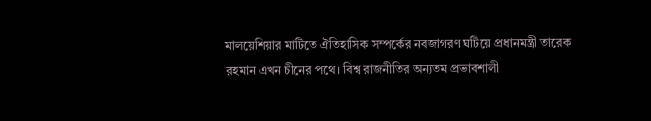মালয়েশিয়ার মাটিতে ঐতিহাসিক সম্পর্কের নবজাগরণ ঘটিয়ে প্রধানমন্ত্রী তারেক রহমান এখন চীনের পথে। বিশ্ব রাজনীতির অন্যতম প্রভাবশালী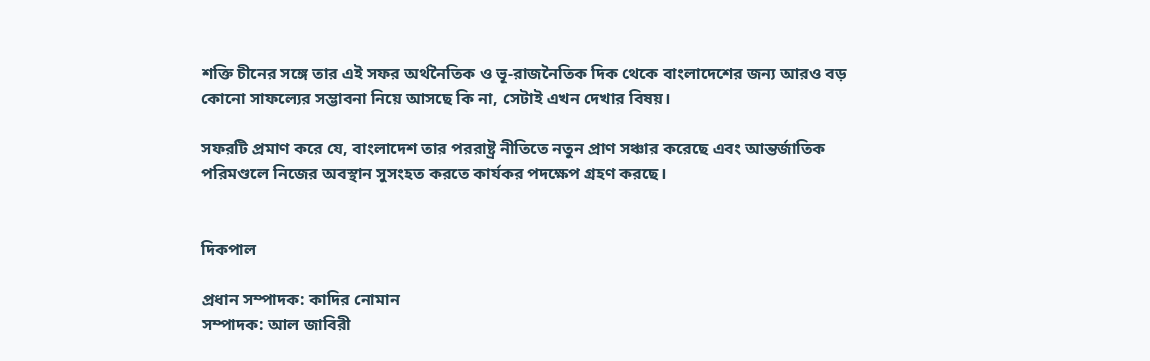শক্তি চীনের সঙ্গে তার এই সফর অর্থনৈতিক ও ভূ-রাজনৈতিক দিক থেকে বাংলাদেশের জন্য আরও বড় কোনো সাফল্যের সম্ভাবনা নিয়ে আসছে কি না, সেটাই এখন দেখার বিষয়।

সফরটি প্রমাণ করে যে, বাংলাদেশ তার পররাষ্ট্র নীতিতে নতুন প্রাণ সঞ্চার করেছে এবং আন্তর্জাতিক পরিমণ্ডলে নিজের অবস্থান সুসংহত করতে কার্যকর পদক্ষেপ গ্রহণ করছে।


দিকপাল

প্রধান সম্পাদক: কাদির নোমান
সম্পাদক: আল জাবিরী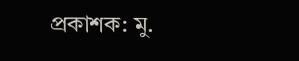প্রকাশক: মু.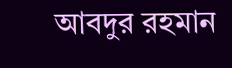আবদুর রহমান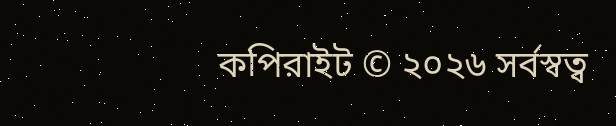কপিরাইট © ২০২৬ সর্বস্বত্ব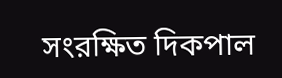সংরক্ষিত দিকপাল